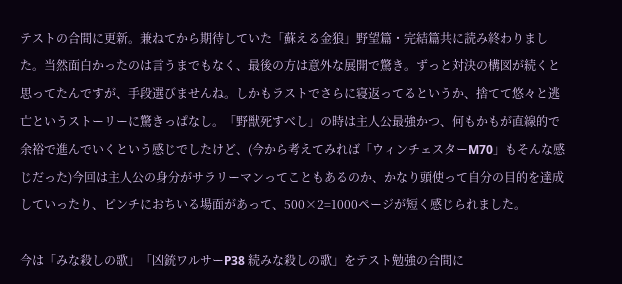テストの合間に更新。兼ねてから期待していた「蘇える金狼」野望篇・完結篇共に読み終わりました。当然面白かったのは言うまでもなく、最後の方は意外な展開で驚き。ずっと対決の構図が続くと思ってたんですが、手段選びませんね。しかもラストでさらに寝返ってるというか、捨てて悠々と逃亡というストーリーに驚きっぱなし。「野獣死すべし」の時は主人公最強かつ、何もかもが直線的で余裕で進んでいくという感じでしたけど、(今から考えてみれば「ウィンチェスターM70」もそんな感じだった)今回は主人公の身分がサラリーマンってこともあるのか、かなり頭使って自分の目的を達成していったり、ピンチにおちいる場面があって、500×2=1000ページが短く感じられました。

今は「みな殺しの歌」「凶銃ワルサーP38 続みな殺しの歌」をテスト勉強の合間に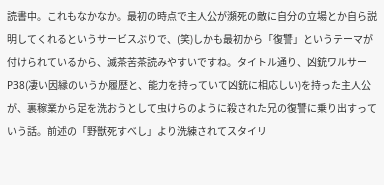読書中。これもなかなか。最初の時点で主人公が瀕死の敵に自分の立場とか自ら説明してくれるというサービスぶりで、(笑)しかも最初から「復讐」というテーマが付けられているから、滅茶苦茶読みやすいですね。タイトル通り、凶銃ワルサーP38(凄い因縁のいうか履歴と、能力を持っていて凶銃に相応しい)を持った主人公が、裏稼業から足を洗おうとして虫けらのように殺された兄の復讐に乗り出すっていう話。前述の「野獣死すべし」より洗練されてスタイリ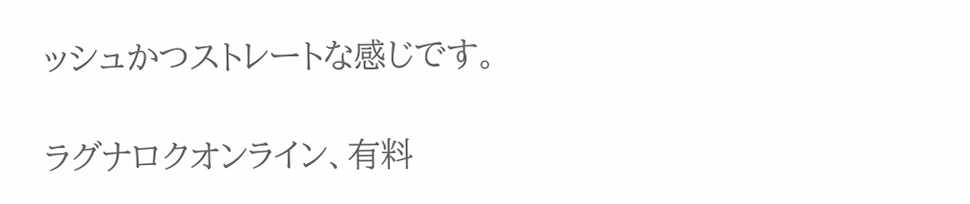ッシュかつストレートな感じです。

ラグナロクオンライン、有料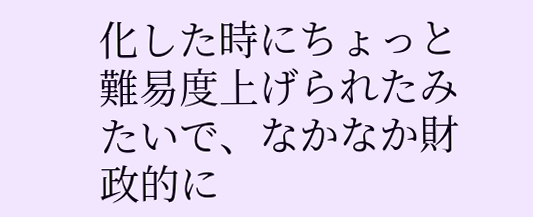化した時にちょっと難易度上げられたみたいで、なかなか財政的に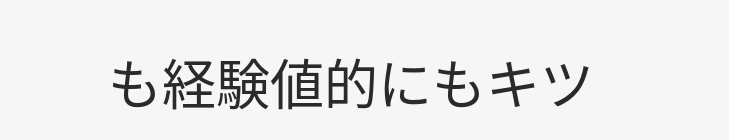も経験値的にもキツ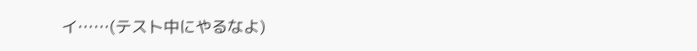イ……(テスト中にやるなよ)